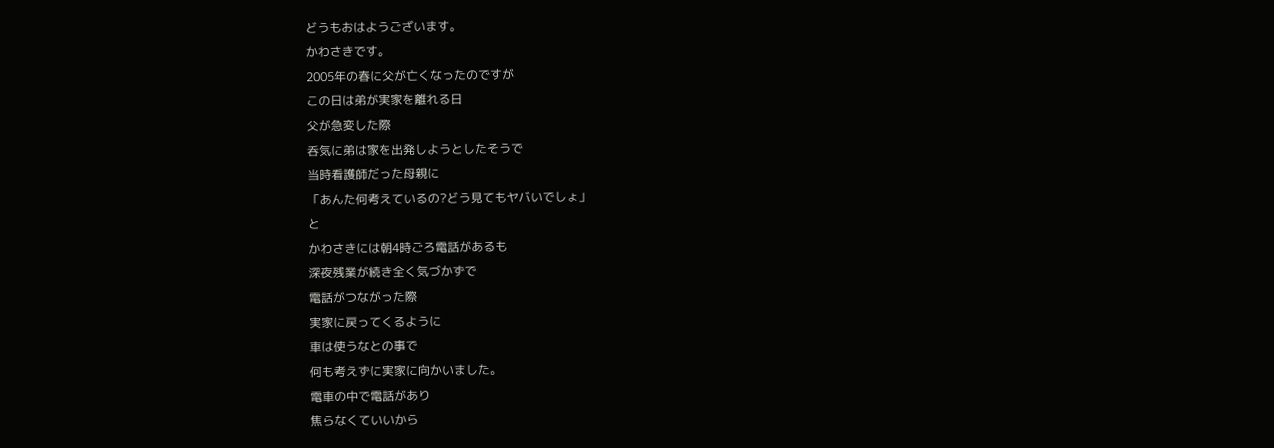どうもおはようございます。
かわさきです。
2005年の春に父が亡くなったのですが
この日は弟が実家を離れる日
父が急変した際
呑気に弟は家を出発しようとしたそうで
当時看護師だった母親に
「あんた何考えているの?どう見てもヤバいでしょ」
と
かわさきには朝4時ごろ電話があるも
深夜残業が続き全く気づかずで
電話がつながった際
実家に戻ってくるように
車は使うなとの事で
何も考えずに実家に向かいました。
電車の中で電話があり
焦らなくていいから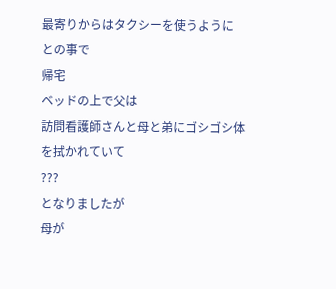最寄りからはタクシーを使うように
との事で
帰宅
ベッドの上で父は
訪問看護師さんと母と弟にゴシゴシ体を拭かれていて
???
となりましたが
母が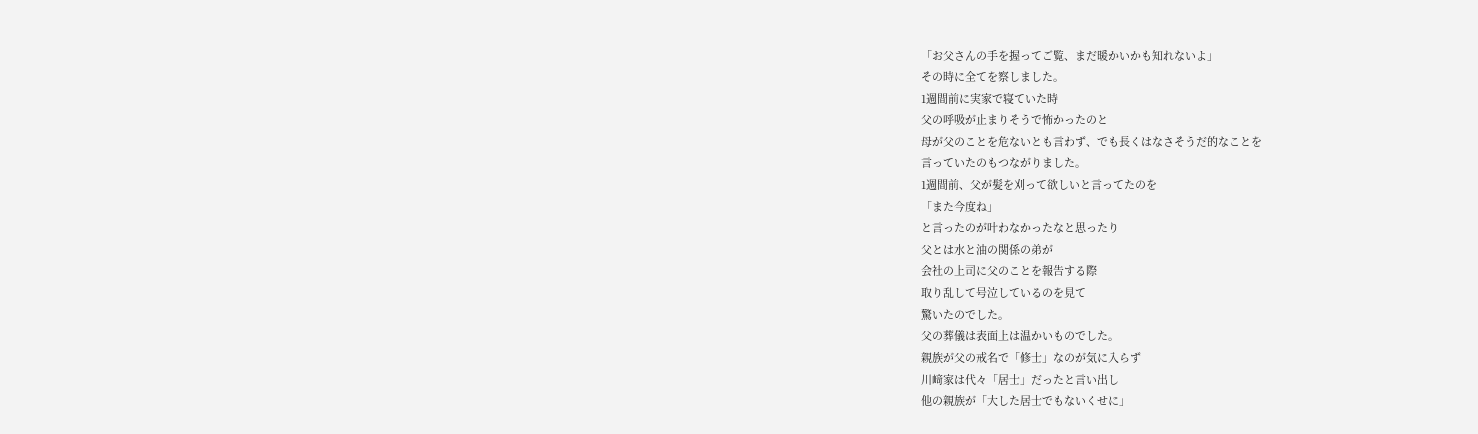「お父さんの手を握ってご覧、まだ暖かいかも知れないよ」
その時に全てを察しました。
1週間前に実家で寝ていた時
父の呼吸が止まりそうで怖かったのと
母が父のことを危ないとも言わず、でも長くはなさそうだ的なことを
言っていたのもつながりました。
1週間前、父が髪を刈って欲しいと言ってたのを
「また今度ね」
と言ったのが叶わなかったなと思ったり
父とは水と油の関係の弟が
会社の上司に父のことを報告する際
取り乱して号泣しているのを見て
驚いたのでした。
父の葬儀は表面上は温かいものでした。
親族が父の戒名で「修士」なのが気に入らず
川﨑家は代々「居士」だったと言い出し
他の親族が「大した居士でもないくせに」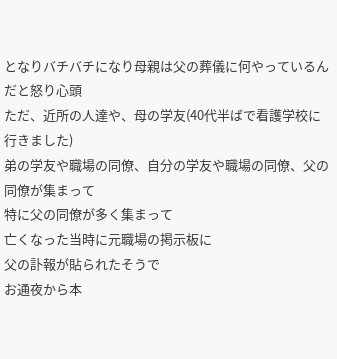となりバチバチになり母親は父の葬儀に何やっているんだと怒り心頭
ただ、近所の人達や、母の学友(40代半ばで看護学校に行きました)
弟の学友や職場の同僚、自分の学友や職場の同僚、父の同僚が集まって
特に父の同僚が多く集まって
亡くなった当時に元職場の掲示板に
父の訃報が貼られたそうで
お通夜から本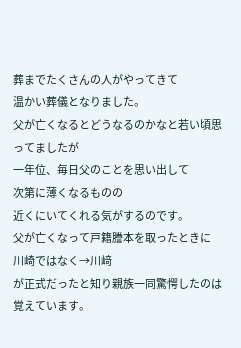葬までたくさんの人がやってきて
温かい葬儀となりました。
父が亡くなるとどうなるのかなと若い頃思ってましたが
一年位、毎日父のことを思い出して
次第に薄くなるものの
近くにいてくれる気がするのです。
父が亡くなって戸籍謄本を取ったときに
川崎ではなく→川﨑
が正式だったと知り親族一同驚愕したのは覚えています。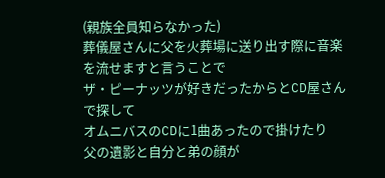(親族全員知らなかった)
葬儀屋さんに父を火葬場に送り出す際に音楽を流せますと言うことで
ザ・ピーナッツが好きだったからとCD屋さんで探して
オムニバスのCDに1曲あったので掛けたり
父の遺影と自分と弟の顔が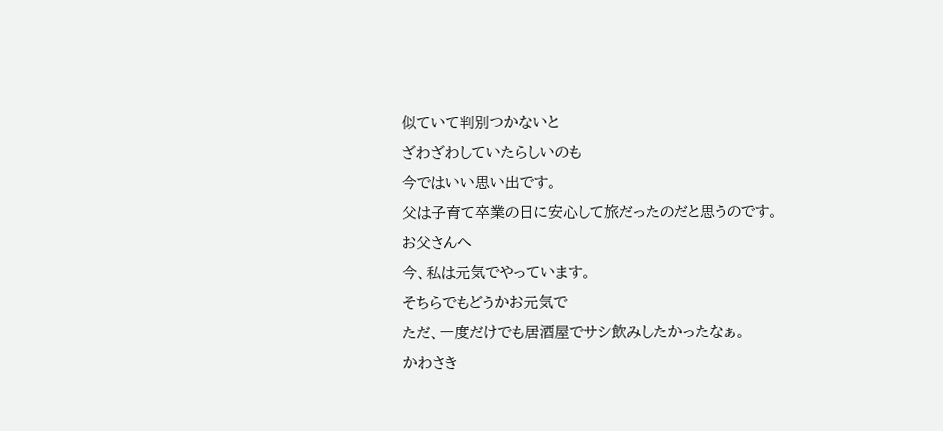似ていて判別つかないと
ざわざわしていたらしいのも
今ではいい思い出です。
父は子育て卒業の日に安心して旅だったのだと思うのです。
お父さんへ
今、私は元気でやっています。
そちらでもどうかお元気で
ただ、一度だけでも居酒屋でサシ飲みしたかったなぁ。
かわさき